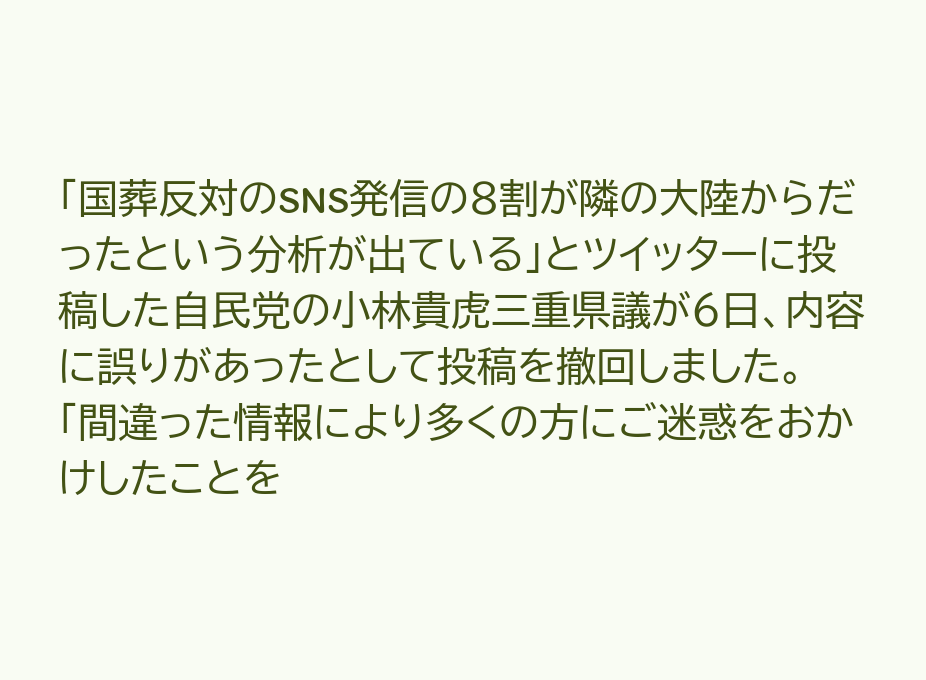「国葬反対のSNS発信の8割が隣の大陸からだったという分析が出ている」とツイッターに投稿した自民党の小林貴虎三重県議が6日、内容に誤りがあったとして投稿を撤回しました。
「間違った情報により多くの方にご迷惑をおかけしたことを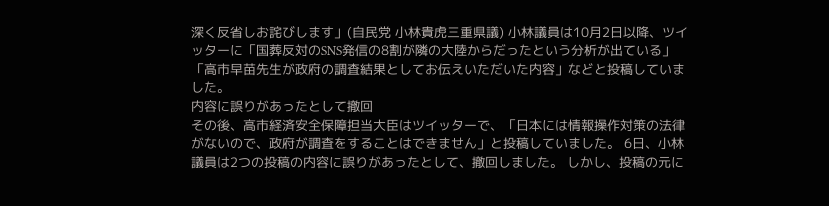深く反省しお詫びします」(自民党 小林貴虎三重県議) 小林議員は10月2日以降、ツイッターに「国葬反対のSNS発信の8割が隣の大陸からだったという分析が出ている」「高市早苗先生が政府の調査結果としてお伝えいただいた内容」などと投稿していました。
内容に誤りがあったとして撤回
その後、高市経済安全保障担当大臣はツイッターで、「日本には情報操作対策の法律がないので、政府が調査をすることはできません」と投稿していました。 6日、小林議員は2つの投稿の内容に誤りがあったとして、撤回しました。 しかし、投稿の元に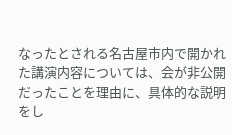なったとされる名古屋市内で開かれた講演内容については、会が非公開だったことを理由に、具体的な説明をし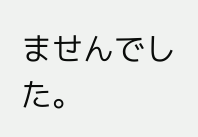ませんでした。